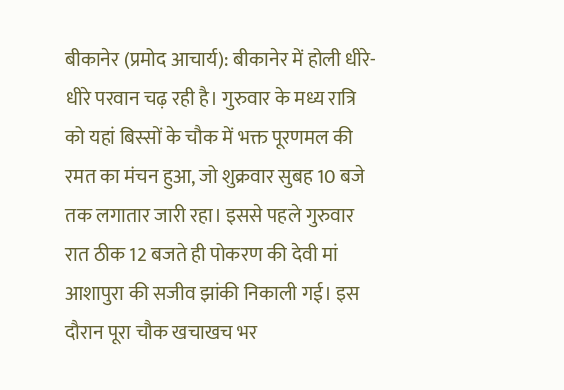बीकानेर (प्रमोद आचार्य): बीकानेर में होली धीरे-धीरे परवान चढ़ रही है। गुरुवार के मध्य रात्रि को यहां बिस्सों के चौक में भक्त पूरणमल की रमत का मंचन हुआ, जो शुक्रवार सुबह 10 बजे तक लगातार जारी रहा। इससे पहले गुरुवार रात ठीक 12 बजते ही पोकरण की देवी मां आशापुरा की सजीव झांकी निकाली गई। इस दौरान पूरा चौक खचाखच भर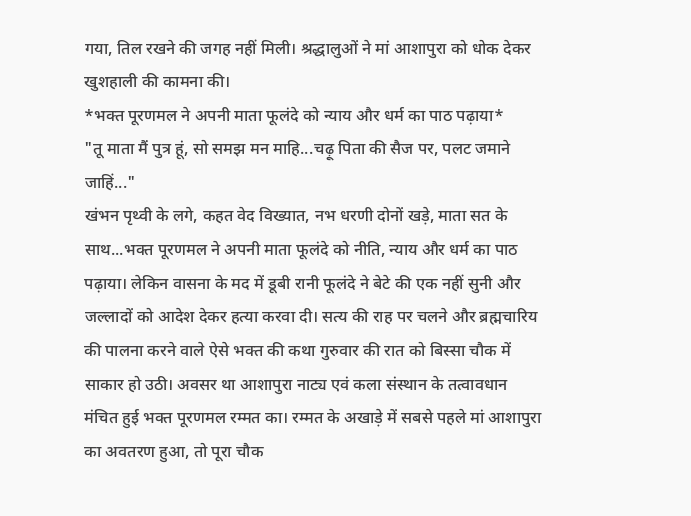गया, तिल रखने की जगह नहीं मिली। श्रद्धालुओं ने मां आशापुरा को धोक देकर खुशहाली की कामना की।
*भक्त पूरणमल ने अपनी माता फूलंदे को न्याय और धर्म का पाठ पढ़ाया*
"तू माता मैं पुत्र हूं, सो समझ मन माहि...चढ़ू पिता की सैज पर, पलट जमाने जाहिं..."
खंभन पृथ्वी के लगे, कहत वेद विख्यात, नभ धरणी दोनों खड़े, माता सत के साथ...भक्त पूरणमल ने अपनी माता फूलंदे को नीति, न्याय और धर्म का पाठ पढ़ाया। लेकिन वासना के मद में डूबी रानी फूलंदे ने बेटे की एक नहीं सुनी और जल्लादों को आदेश देकर हत्या करवा दी। सत्य की राह पर चलने और ब्रह्मचारिय की पालना करने वाले ऐसे भक्त की कथा गुरुवार की रात को बिस्सा चौक में साकार हो उठी। अवसर था आशापुरा नाट्य एवं कला संस्थान के तत्वावधान मंचित हुई भक्त पूरणमल रम्मत का। रम्मत के अखाड़े में सबसे पहले मां आशापुरा का अवतरण हुआ, तो पूरा चौक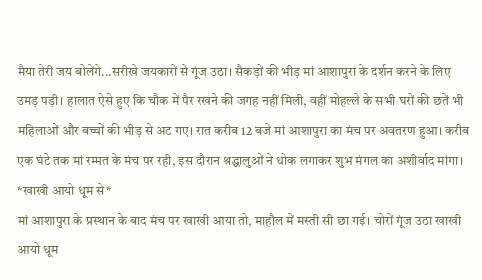मैया तेरी जय बोलेंगे...सरीखे जयकारों से गूंज उठा। सैकड़ों की भीड़ मां आशापुरा के दर्शन करने के लिए उमड़ पड़ी। हालात ऐसे हुए कि चौक में पैर रखने की जगह नहीं मिली, वहीं मोहल्ले के सभी घरों की छतें भी महिलाओं और बच्चों की भीड़ से अट गए। रात करीब 12 बजे मां आशापुरा का मंच पर अवतरण हुआ। करीब एक घंटे तक मां रम्मत के मंच पर रही, इस दौरान श्रद्धालुओं ने धोक लगाकर शुभ मंगल का अशीर्वाद मांगा।
*खाखी आयो धूम से*
मां आशापुरा के प्रस्थान के बाद मंच पर खाखी आया तो, माहौल में मस्ती सी छा गई। चोरों गूंज उठा खाखी आयो धूम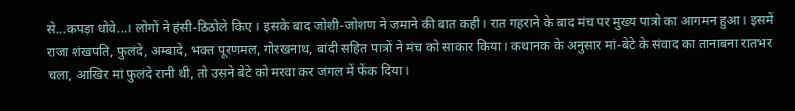से...कपड़ा धोवे...। लोगों ने हंसी-ठिठोले किए । इसके बाद जोशी-जोशण ने जमाने की बात कही। रात गहराने के बाद मंच पर मुख्य पात्रो का आगमन हुआ। इसमें राजा शंखपति, फुलंदे, अम्बादे, भक्त पूरणमल, गोरखनाथ, बांदी सहित पात्रों ने मंच को साकार किया। कथानक के अनुसार मां-बेटे के संवाद का तानाबना रातभर चला, आखिर मां फुलंदे रानी थी, तो उसने बेटे को मरवा कर जंगल में फेंक दिया।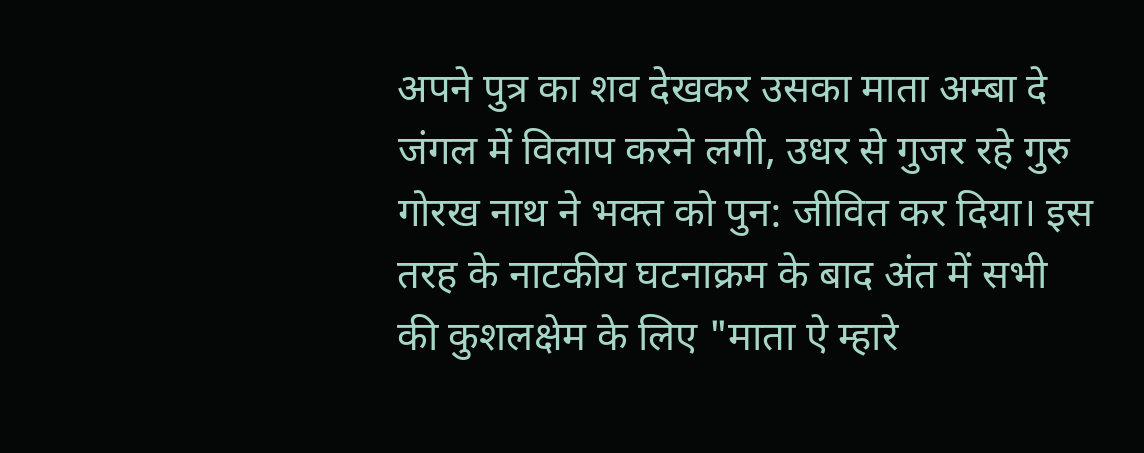अपने पुत्र का शव देखकर उसका माता अम्बा दे जंगल में विलाप करने लगी, उधर से गुजर रहे गुरु गोरख नाथ ने भक्त को पुन: जीवित कर दिया। इस तरह के नाटकीय घटनाक्रम के बाद अंत में सभी की कुशलक्षेम के लिए "माता ऐ म्हारे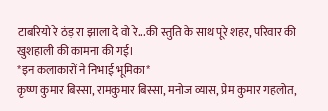टाबरियो रे ठंड़ रा झाला दे वो रे...की स्तुति के साथ पूरे शहर, परिवार की खुशहाली की कामना की गई।
*इन कलाकारों ने निभाई भूमिका*
कृष्ण कुमार बिस्सा, रामकुमार बिस्सा, मनोज व्यास, प्रेम कुमार गहलोत,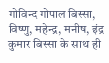गोविन्द गोपाल बिस्सा, विष्णु, महेन्द्र, मनीष, इंद्र कुमार बिस्सा के साथ ही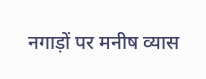नगाड़ों पर मनीष व्यास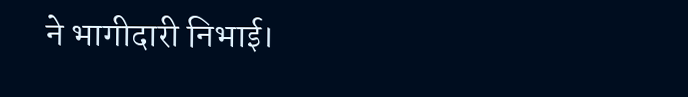ने भागीदारी निभाई।